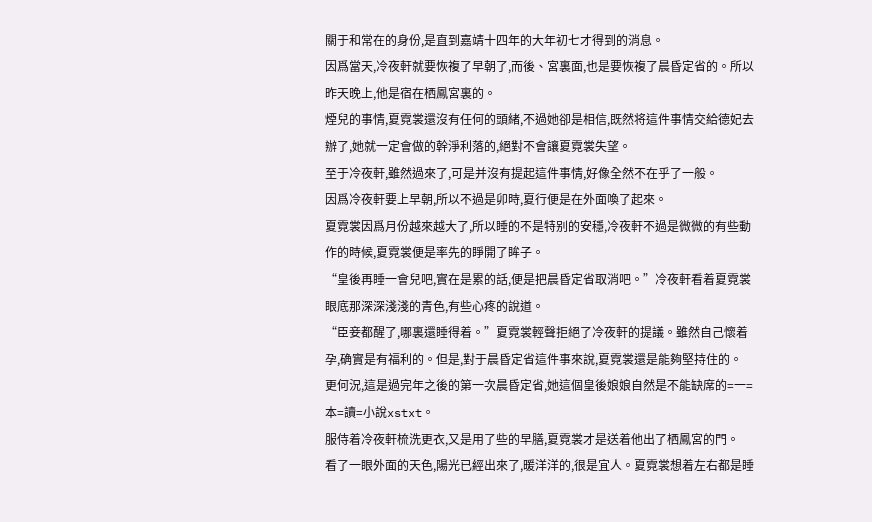關于和常在的身份,是直到嘉靖十四年的大年初七才得到的消息。
因爲當天,冷夜軒就要恢複了早朝了,而後、宮裏面,也是要恢複了晨昏定省的。所以昨天晚上,他是宿在栖鳳宮裏的。
煙兒的事情,夏霓裳還沒有任何的頭緒,不過她卻是相信,既然将這件事情交給德妃去辦了,她就一定會做的幹淨利落的,絕對不會讓夏霓裳失望。
至于冷夜軒,雖然過來了,可是并沒有提起這件事情,好像全然不在乎了一般。
因爲冷夜軒要上早朝,所以不過是卯時,夏行便是在外面喚了起來。
夏霓裳因爲月份越來越大了,所以睡的不是特别的安穩,冷夜軒不過是微微的有些動作的時候,夏霓裳便是率先的睜開了眸子。
“皇後再睡一會兒吧,實在是累的話,便是把晨昏定省取消吧。”冷夜軒看着夏霓裳眼底那深深淺淺的青色,有些心疼的說道。
“臣妾都醒了,哪裏還睡得着。”夏霓裳輕聲拒絕了冷夜軒的提議。雖然自己懷着孕,确實是有福利的。但是,對于晨昏定省這件事來說,夏霓裳還是能夠堅持住的。
更何況,這是過完年之後的第一次晨昏定省,她這個皇後娘娘自然是不能缺席的=一=本=讀=小說xstxt。
服侍着冷夜軒梳洗更衣,又是用了些的早膳,夏霓裳才是送着他出了栖鳳宮的門。
看了一眼外面的天色,陽光已經出來了,暖洋洋的,很是宜人。夏霓裳想着左右都是睡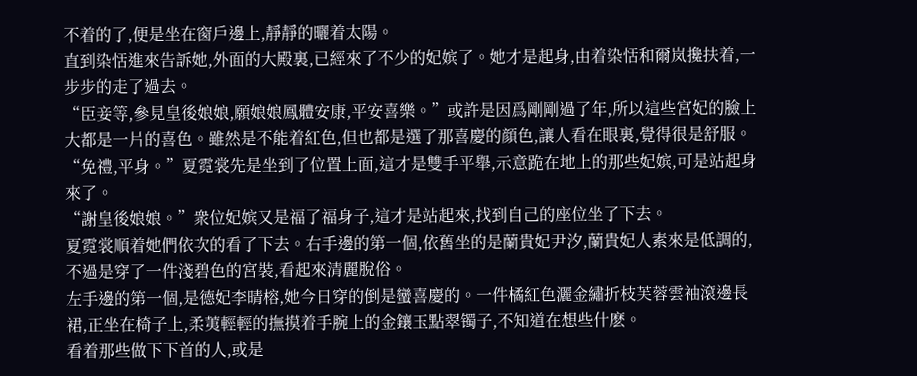不着的了,便是坐在窗戶邊上,靜靜的曬着太陽。
直到染恬進來告訴她,外面的大殿裏,已經來了不少的妃嫔了。她才是起身,由着染恬和爾岚攙扶着,一步步的走了過去。
“臣妾等,參見皇後娘娘,願娘娘鳳體安康,平安喜樂。”或許是因爲剛剛過了年,所以這些宮妃的臉上大都是一片的喜色。雖然是不能着紅色,但也都是選了那喜慶的顔色,讓人看在眼裏,覺得很是舒服。
“免禮,平身。”夏霓裳先是坐到了位置上面,這才是雙手平舉,示意跪在地上的那些妃嫔,可是站起身來了。
“謝皇後娘娘。”衆位妃嫔又是福了福身子,這才是站起來,找到自己的座位坐了下去。
夏霓裳順着她們依次的看了下去。右手邊的第一個,依舊坐的是蘭貴妃尹汐,蘭貴妃人素來是低調的,不過是穿了一件淺碧色的宮裝,看起來清麗脫俗。
左手邊的第一個,是德妃李晴榕,她今日穿的倒是蠻喜慶的。一件橘紅色灑金繡折枝芙蓉雲袖滾邊長裙,正坐在椅子上,柔荑輕輕的撫摸着手腕上的金鑲玉點翠镯子,不知道在想些什麽。
看着那些做下下首的人,或是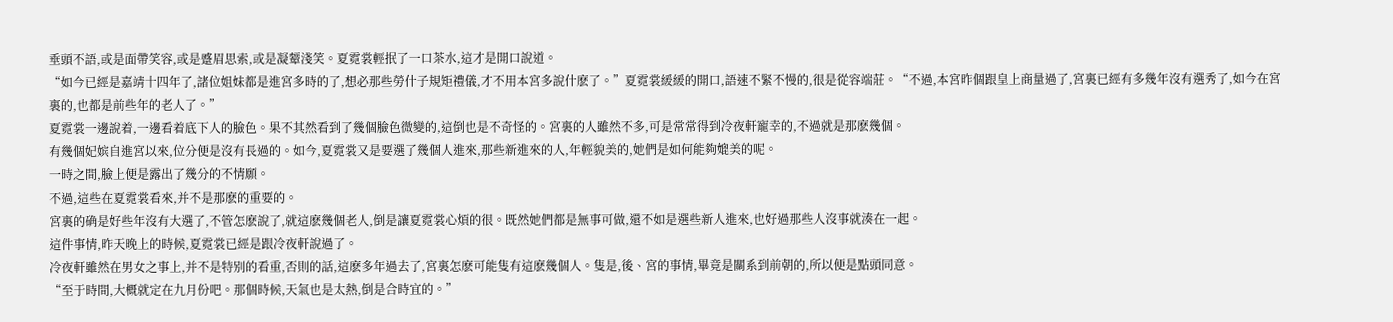垂頭不語,或是面帶笑容,或是蹙眉思索,或是凝颦淺笑。夏霓裳輕抿了一口茶水,這才是開口說道。
“如今已經是嘉靖十四年了,諸位姐妹都是進宮多時的了,想必那些勞什子規矩禮儀,才不用本宮多說什麽了。”夏霓裳緩緩的開口,語速不緊不慢的,很是從容端莊。“不過,本宮昨個跟皇上商量過了,宮裏已經有多幾年沒有選秀了,如今在宮裏的,也都是前些年的老人了。”
夏霓裳一邊說着,一邊看着底下人的臉色。果不其然看到了幾個臉色微變的,這倒也是不奇怪的。宮裏的人雖然不多,可是常常得到冷夜軒寵幸的,不過就是那麽幾個。
有幾個妃嫔自進宮以來,位分便是沒有長過的。如今,夏霓裳又是要選了幾個人進來,那些新進來的人,年輕貌美的,她們是如何能夠媲美的呢。
一時之間,臉上便是露出了幾分的不情願。
不過,這些在夏霓裳看來,并不是那麽的重要的。
宮裏的确是好些年沒有大選了,不管怎麽說了,就這麽幾個老人,倒是讓夏霓裳心煩的很。既然她們都是無事可做,還不如是選些新人進來,也好過那些人沒事就湊在一起。
這件事情,昨天晚上的時候,夏霓裳已經是跟冷夜軒說過了。
冷夜軒雖然在男女之事上,并不是特别的看重,否則的話,這麽多年過去了,宮裏怎麽可能隻有這麽幾個人。隻是,後、宮的事情,畢竟是關系到前朝的,所以便是點頭同意。
“至于時間,大概就定在九月份吧。那個時候,天氣也是太熱,倒是合時宜的。”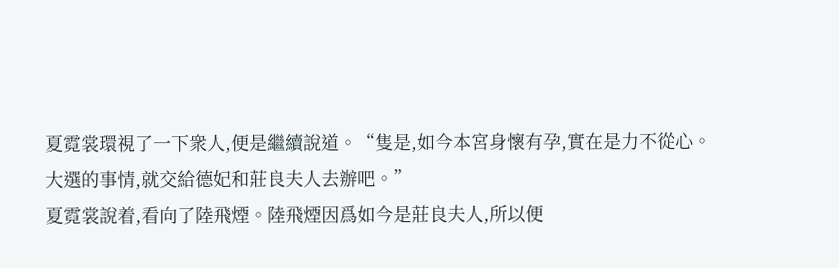夏霓裳環視了一下衆人,便是繼續說道。“隻是,如今本宮身懷有孕,實在是力不從心。大選的事情,就交給德妃和莊良夫人去辦吧。”
夏霓裳說着,看向了陸飛煙。陸飛煙因爲如今是莊良夫人,所以便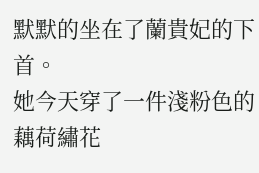默默的坐在了蘭貴妃的下首。
她今天穿了一件淺粉色的藕荷繡花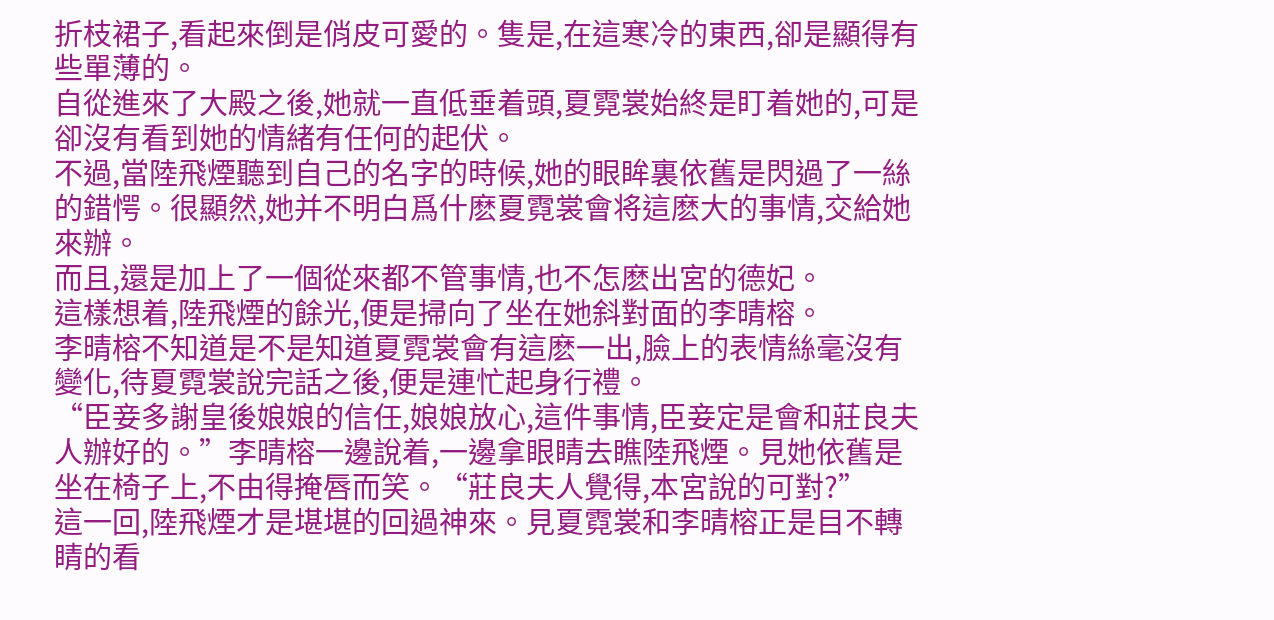折枝裙子,看起來倒是俏皮可愛的。隻是,在這寒冷的東西,卻是顯得有些單薄的。
自從進來了大殿之後,她就一直低垂着頭,夏霓裳始終是盯着她的,可是卻沒有看到她的情緒有任何的起伏。
不過,當陸飛煙聽到自己的名字的時候,她的眼眸裏依舊是閃過了一絲的錯愕。很顯然,她并不明白爲什麽夏霓裳會将這麽大的事情,交給她來辦。
而且,還是加上了一個從來都不管事情,也不怎麽出宮的德妃。
這樣想着,陸飛煙的餘光,便是掃向了坐在她斜對面的李晴榕。
李晴榕不知道是不是知道夏霓裳會有這麽一出,臉上的表情絲毫沒有變化,待夏霓裳說完話之後,便是連忙起身行禮。
“臣妾多謝皇後娘娘的信任,娘娘放心,這件事情,臣妾定是會和莊良夫人辦好的。”李晴榕一邊說着,一邊拿眼睛去瞧陸飛煙。見她依舊是坐在椅子上,不由得掩唇而笑。“莊良夫人覺得,本宮說的可對?”
這一回,陸飛煙才是堪堪的回過神來。見夏霓裳和李晴榕正是目不轉睛的看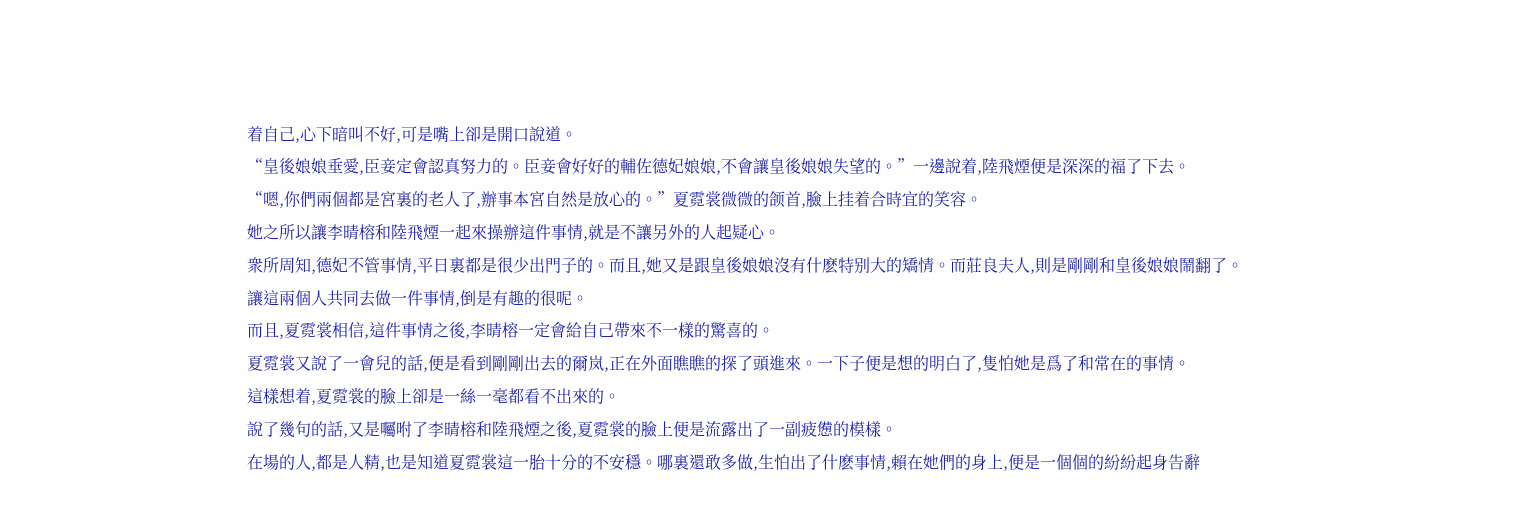着自己,心下暗叫不好,可是嘴上卻是開口說道。
“皇後娘娘垂愛,臣妾定會認真努力的。臣妾會好好的輔佐德妃娘娘,不會讓皇後娘娘失望的。”一邊說着,陸飛煙便是深深的福了下去。
“嗯,你們兩個都是宮裏的老人了,辦事本宮自然是放心的。”夏霓裳微微的颌首,臉上挂着合時宜的笑容。
她之所以讓李晴榕和陸飛煙一起來操辦這件事情,就是不讓另外的人起疑心。
衆所周知,德妃不管事情,平日裏都是很少出門子的。而且,她又是跟皇後娘娘沒有什麽特别大的矯情。而莊良夫人,則是剛剛和皇後娘娘鬧翻了。
讓這兩個人共同去做一件事情,倒是有趣的很呢。
而且,夏霓裳相信,這件事情之後,李晴榕一定會給自己帶來不一樣的驚喜的。
夏霓裳又說了一會兒的話,便是看到剛剛出去的爾岚,正在外面瞧瞧的探了頭進來。一下子便是想的明白了,隻怕她是爲了和常在的事情。
這樣想着,夏霓裳的臉上卻是一絲一毫都看不出來的。
說了幾句的話,又是囑咐了李晴榕和陸飛煙之後,夏霓裳的臉上便是流露出了一副疲憊的模樣。
在場的人,都是人精,也是知道夏霓裳這一胎十分的不安穩。哪裏還敢多做,生怕出了什麽事情,賴在她們的身上,便是一個個的紛紛起身告辭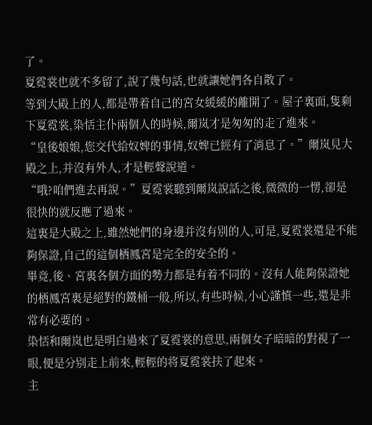了。
夏霓裳也就不多留了,說了幾句話,也就讓她們各自散了。
等到大殿上的人,都是帶着自己的宮女緩緩的離開了。屋子裏面,隻剩下夏霓裳,染恬主仆兩個人的時候,爾岚才是匆匆的走了進來。
“皇後娘娘,您交代給奴婢的事情,奴婢已經有了消息了。”爾岚見大殿之上,并沒有外人,才是輕聲說道。
“哦?咱們進去再說。”夏霓裳聽到爾岚說話之後,微微的一愣,卻是很快的就反應了過來。
這裏是大殿之上,雖然她們的身邊并沒有别的人,可是,夏霓裳還是不能夠保證,自己的這個栖鳳宮是完全的安全的。
畢竟,後、宮裏各個方面的勢力都是有着不同的。沒有人能夠保證她的栖鳳宮裏是絕對的鐵桶一般,所以,有些時候,小心謹慎一些,還是非常有必要的。
染恬和爾岚也是明白過來了夏霓裳的意思,兩個女子暗暗的對視了一眼,便是分别走上前來,輕輕的将夏霓裳扶了起來。
主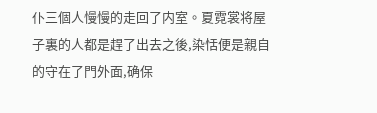仆三個人慢慢的走回了内室。夏霓裳将屋子裏的人都是趕了出去之後,染恬便是親自的守在了門外面,确保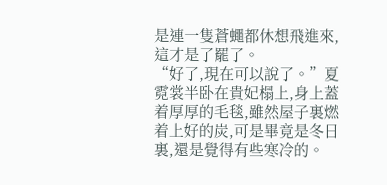是連一隻蒼蠅都休想飛進來,這才是了罷了。
“好了,現在可以說了。”夏霓裳半卧在貴妃榻上,身上蓋着厚厚的毛毯,雖然屋子裏燃着上好的炭,可是畢竟是冬日裏,還是覺得有些寒冷的。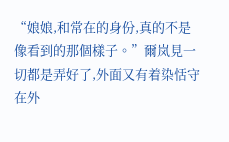“娘娘,和常在的身份,真的不是像看到的那個樣子。”爾岚見一切都是弄好了,外面又有着染恬守在外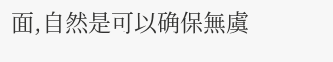面,自然是可以确保無虞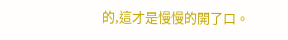的,這才是慢慢的開了口。